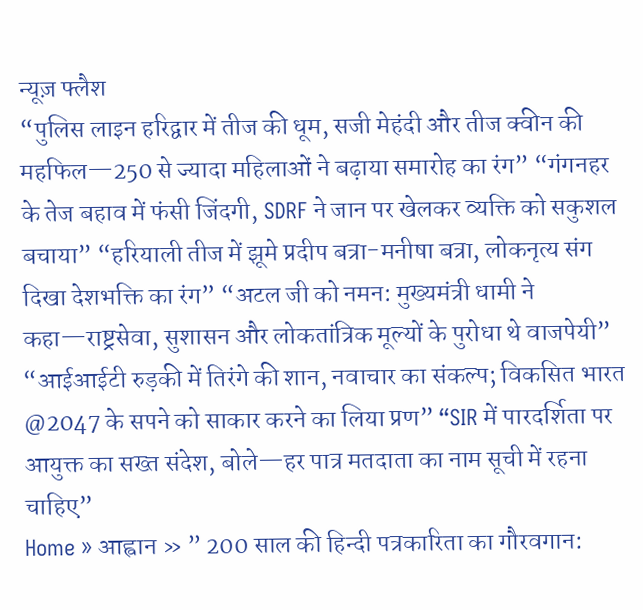न्यूज़ फ्लैश
“पुलिस लाइन हरिद्वार में तीज की धूम, सजी मेहंदी और तीज क्वीन की महफिल—250 से ज्यादा महिलाओं ने बढ़ाया समारोह का रंग” “गंगनहर के तेज बहाव में फंसी जिंदगी, SDRF ने जान पर खेलकर व्यक्ति को सकुशल बचाया” “हरियाली तीज में झूमे प्रदीप बत्रा-मनीषा बत्रा, लोकनृत्य संग दिखा देशभक्ति का रंग” “अटल जी को नमन: मुख्यमंत्री धामी ने कहा—राष्ट्रसेवा, सुशासन और लोकतांत्रिक मूल्यों के पुरोधा थे वाजपेयी” “आईआईटी रुड़की में तिरंगे की शान, नवाचार का संकल्प; विकसित भारत @2047 के सपने को साकार करने का लिया प्रण” “SIR में पारदर्शिता पर आयुक्त का सख्त संदेश, बोले—हर पात्र मतदाता का नाम सूची में रहना चाहिए”
Home » आह्वान » ” 200 साल की हिन्दी पत्रकारिता का गौरवगान: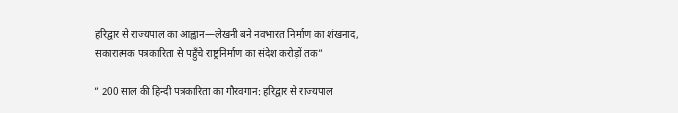हरिद्वार से राज्यपाल का आह्वान—लेखनी बने नवभारत निर्माण का शंखनाद, सकारात्मक पत्रकारिता से पहुँचे राष्ट्रनिर्माण का संदेश करोड़ों तक”

” 200 साल की हिन्दी पत्रकारिता का गौरवगान: हरिद्वार से राज्यपाल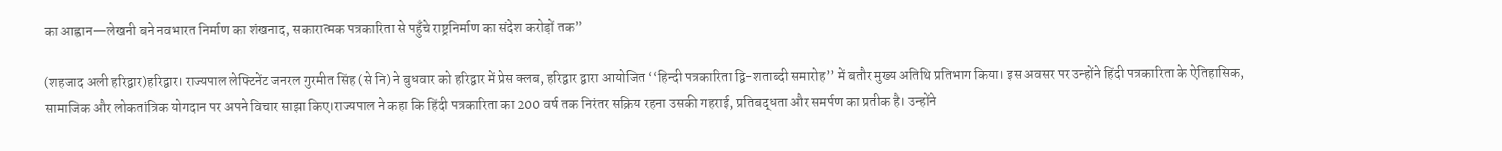का आह्वान—लेखनी बने नवभारत निर्माण का शंखनाद, सकारात्मक पत्रकारिता से पहुँचे राष्ट्रनिर्माण का संदेश करोड़ों तक”

(शहजाद अली हरिद्वार)हरिद्वार। राज्यपाल लेफ्टिनेंट जनरल गुरमीत सिंह (से नि) ने बुधवार को हरिद्वार में प्रेस क्लब, हरिद्वार द्वारा आयोजित ‘‘हिन्दी पत्रकारिता द्वि-शताब्दी समारोह’’ में बतौर मुख्य अतिथि प्रतिभाग किया। इस अवसर पर उन्होंने हिंदी पत्रकारिता के ऐतिहासिक, सामाजिक और लोकतांत्रिक योगदान पर अपने विचार साझा किए।राज्यपाल ने कहा कि हिंदी पत्रकारिता का 200 वर्ष तक निरंतर सक्रिय रहना उसकी गहराई, प्रतिबद्धता और समर्पण का प्रतीक है। उन्होंने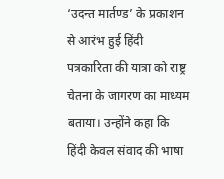‘उदन्त मार्तण्ड’ के प्रकाशन से आरंभ हुई हिंदी पत्रकारिता की यात्रा को राष्ट्र चेतना के जागरण का माध्यम बताया। उन्होंने कहा कि हिंदी केवल संवाद की भाषा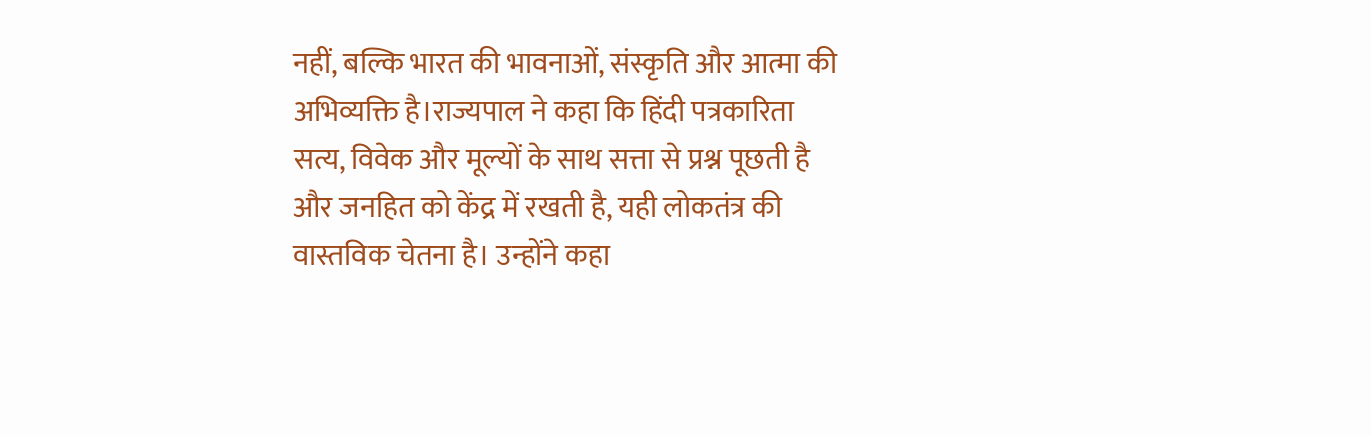नहीं, बल्कि भारत की भावनाओं, संस्कृति और आत्मा की अभिव्यक्ति है।राज्यपाल ने कहा कि हिंदी पत्रकारिता सत्य, विवेक और मूल्यों के साथ सत्ता से प्रश्न पूछती है और जनहित को केंद्र में रखती है, यही लोकतंत्र की वास्तविक चेतना है। उन्होंने कहा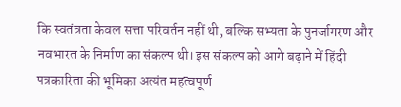कि स्वतंत्रता केवल सत्ता परिवर्तन नहीं थी, बल्कि सभ्यता के पुनर्जागरण और नवभारत के निर्माण का संकल्प थी। इस संकल्प को आगे बढ़ाने में हिंदी पत्रकारिता की भूमिका अत्यंत महत्वपूर्ण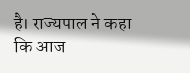है। राज्यपाल ने कहा कि आज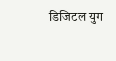डिजिटल युग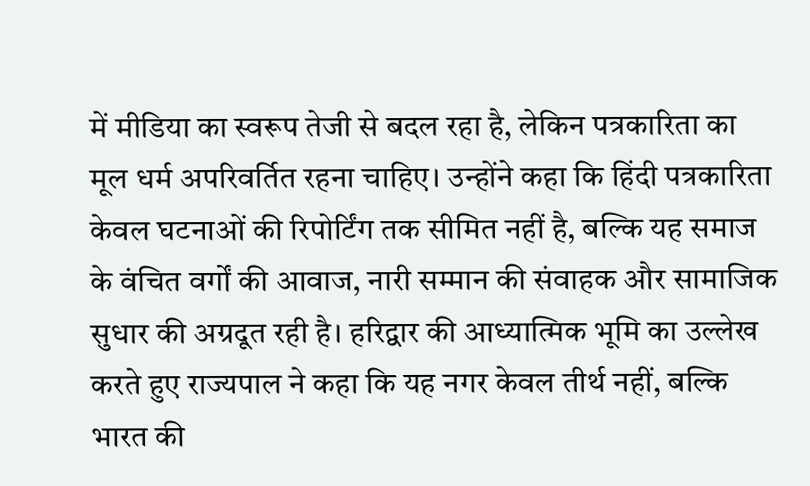में मीडिया का स्वरूप तेजी से बदल रहा है, लेकिन पत्रकारिता का मूल धर्म अपरिवर्तित रहना चाहिए। उन्होंने कहा कि हिंदी पत्रकारिता केवल घटनाओं की रिपोर्टिंग तक सीमित नहीं है, बल्कि यह समाज के वंचित वर्गों की आवाज, नारी सम्मान की संवाहक और सामाजिक सुधार की अग्रदूत रही है। हरिद्वार की आध्यात्मिक भूमि का उल्लेख करते हुए राज्यपाल ने कहा कि यह नगर केवल तीर्थ नहीं, बल्कि भारत की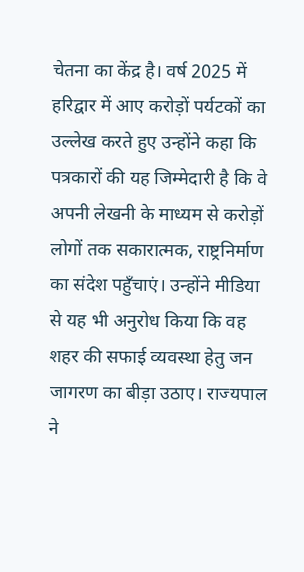चेतना का केंद्र है। वर्ष 2025 में हरिद्वार में आए करोड़ों पर्यटकों का उल्लेख करते हुए उन्होंने कहा कि पत्रकारों की यह जिम्मेदारी है कि वे अपनी लेखनी के माध्यम से करोड़ों लोगों तक सकारात्मक, राष्ट्रनिर्माण का संदेश पहुँचाएं। उन्होंने मीडिया से यह भी अनुरोध किया कि वह शहर की सफाई व्यवस्था हेतु जन जागरण का बीड़ा उठाए। राज्यपाल ने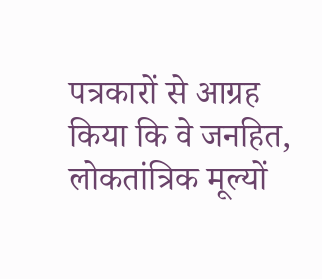पत्रकारों से आग्रह किया कि वे जनहित, लोकतांत्रिक मूल्यों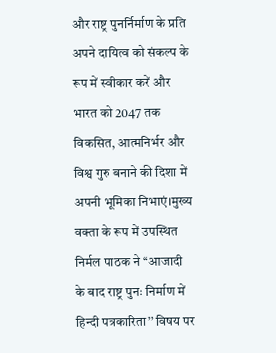और राष्ट्र पुनर्निर्माण के प्रति अपने दायित्व को संकल्प के रूप में स्वीकार करें और भारत को 2047 तक विकसित, आत्मनिर्भर और विश्व गुरु बनाने की दिशा में अपनी भूमिका निभाएं।मुख्य वक्ता के रूप में उपस्थित निर्मल पाठक ने ‘‘आजादी के बाद राष्ट्र पुनः निर्माण में हिन्दी पत्रकारिता’’ विषय पर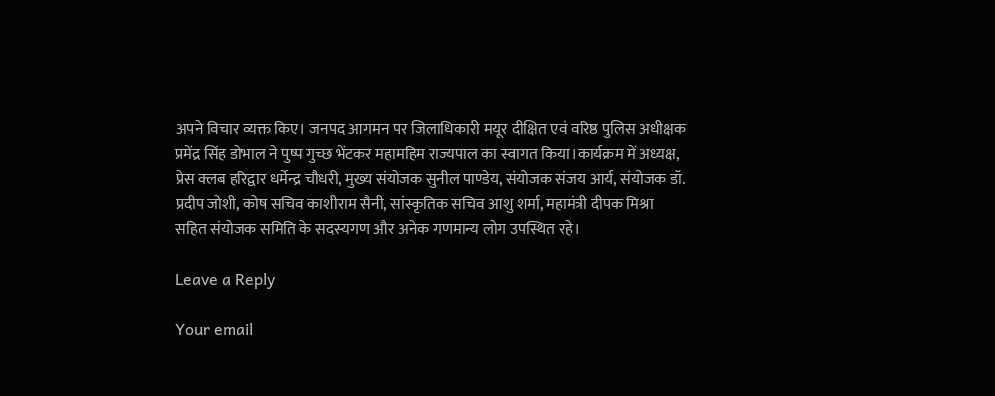अपने विचार व्यक्त किए। जनपद आगमन पर जिलाधिकारी मयूर दीक्षित एवं वरिष्ठ पुलिस अधीक्षक प्रमेंद्र सिंह डोभाल ने पुष्प गुच्छ भेंटकर महामहिम राज्यपाल का स्वागत किया।कार्यक्रम में अध्यक्ष, प्रेस क्लब हरिद्वार धर्मेन्द्र चौधरी, मुख्य संयोजक सुनील पाण्डेय, संयोजक संजय आर्य, संयोजक डॉ. प्रदीप जोशी, कोष सचिव काशीराम सैनी, सांस्कृतिक सचिव आशु शर्मा, महामंत्री दीपक मिश्रा सहित संयोजक समिति के सदस्यगण और अनेक गणमान्य लोग उपस्थित रहे।

Leave a Reply

Your email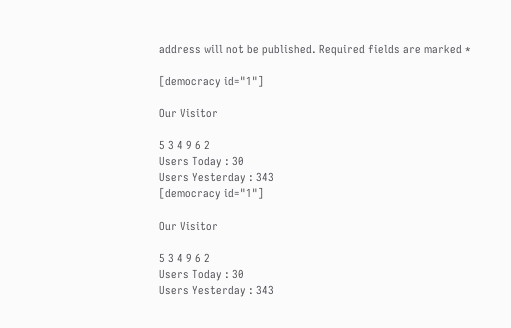address will not be published. Required fields are marked *

[democracy id="1"]

Our Visitor

5 3 4 9 6 2
Users Today : 30
Users Yesterday : 343
[democracy id="1"]

Our Visitor

5 3 4 9 6 2
Users Today : 30
Users Yesterday : 343